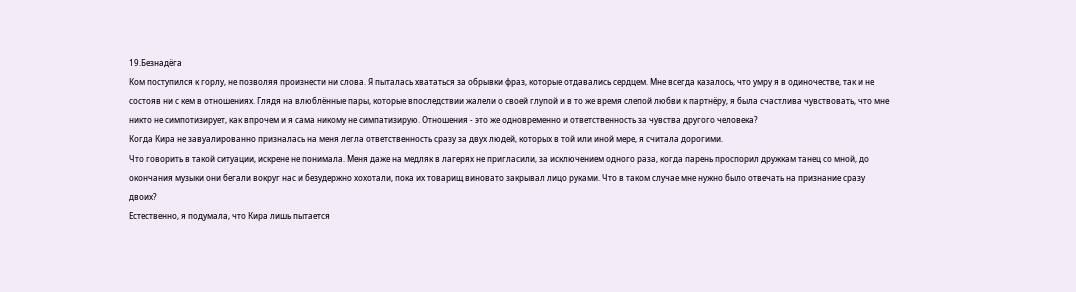19.Безнадёга
Ком поступился к горлу, не позволяя произнести ни слова. Я пыталась хвататься за обрывки фраз, которые отдавались сердцем. Мне всегда казалось, что умру я в одиночестве, так и не состояв ни с кем в отношениях. Глядя на влюблённые пары, которые впоследствии жалели о своей глупой и в то же время слепой любви к партнёру, я была счастлива чувствовать, что мне никто не симпотизирует, как впрочем и я сама никому не симпатизирую. Отношения - это же одновременно и ответственность за чувства другого человека?
Когда Кира не завуалированно призналась на меня легла ответственность сразу за двух людей, которых в той или иной мере, я считала дорогими.
Что говорить в такой ситуации, искрене не понимала. Меня даже на медляк в лагерях не пригласили, за исключением одного раза, когда парень проспорил дружкам танец со мной, до окончания музыки они бегали вокруг нас и безудержно хохотали, пока их товарищ виновато закрывал лицо руками. Что в таком случае мне нужно было отвечать на признание сразу двоих?
Естественно, я подумала, что Кира лишь пытается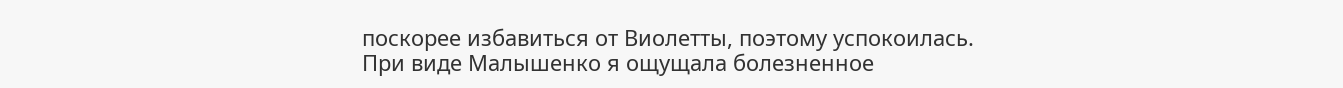поскорее избавиться от Виолетты, поэтому успокоилась. При виде Малышенко я ощущала болезненное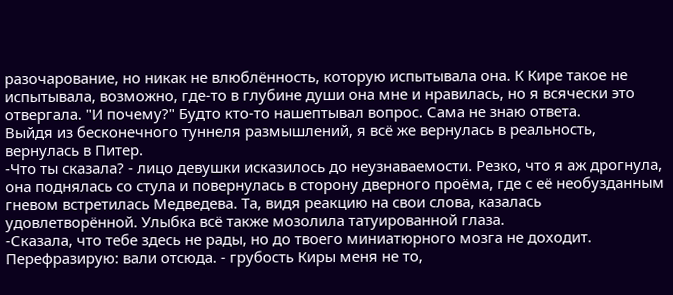разочарование, но никак не влюблённость, которую испытывала она. К Кире такое не испытывала, возможно, где-то в глубине души она мне и нравилась, но я всячески это отвергала. "И почему?" Будто кто-то нашептывал вопрос. Сама не знаю ответа.
Выйдя из бесконечного туннеля размышлений, я всё же вернулась в реальность, вернулась в Питер.
-Что ты сказала? - лицо девушки исказилось до неузнаваемости. Резко, что я аж дрогнула, она поднялась со стула и повернулась в сторону дверного проёма, где с её необузданным гневом встретилась Медведева. Та, видя реакцию на свои слова, казалась удовлетворённой. Улыбка всё также мозолила татуированной глаза.
-Сказала, что тебе здесь не рады, но до твоего миниатюрного мозга не доходит. Перефразирую: вали отсюда. - грубость Киры меня не то,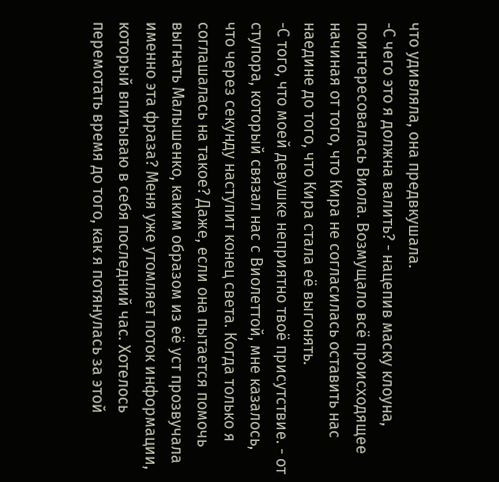что удивляла, она предвкушала.
-С чего это я должна валить? - нацепив маску клоуна, поинтересовалась Виола. Возмущало всё происходящее начиная от того, что Кира не согласилась оставить нас наедине до того, что Кира стала её выгонять.
-С того, что моей девушке неприятно твоё присутствие. - от ступора, который связал нас с Виолеттой, мне казалось, что через секунду наступит конец света. Когда только я соглашалась на такое? Даже, если она пытается помочь выгнать Малышенко, каким образом из её уст прозвучала именно эта фраза? Меня уже утомляет поток информации, который впитываю в себя последний час. Хотелось перемотать время до того, как я потянулась за этой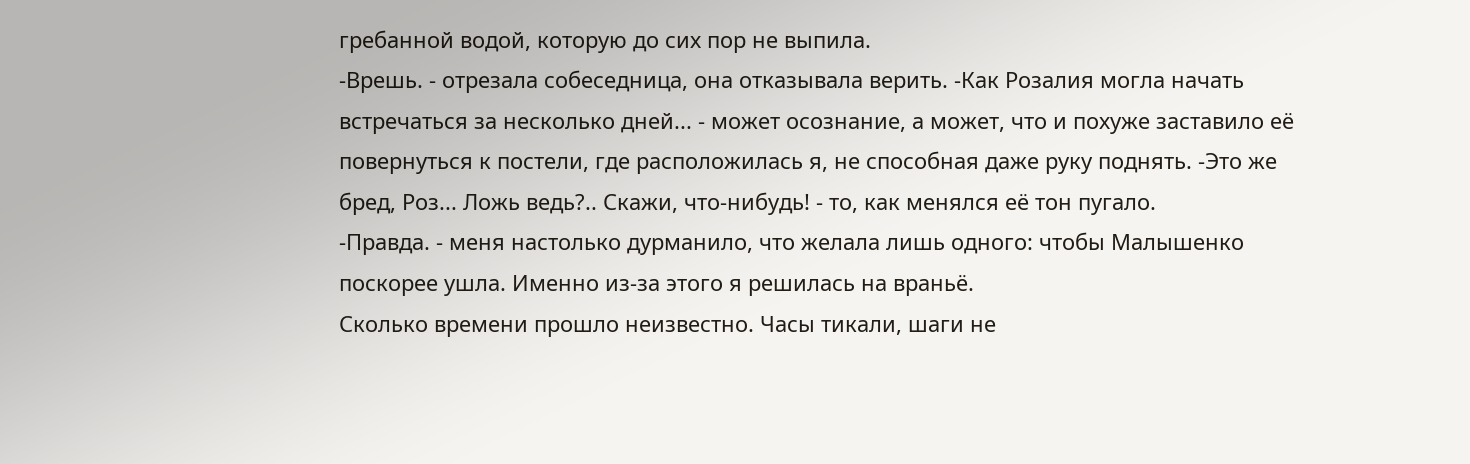гребанной водой, которую до сих пор не выпила.
-Врешь. - отрезала собеседница, она отказывала верить. -Как Розалия могла начать встречаться за несколько дней... - может осознание, а может, что и похуже заставило её повернуться к постели, где расположилась я, не способная даже руку поднять. -Это же бред, Роз... Ложь ведь?.. Скажи, что-нибудь! - то, как менялся её тон пугало.
-Правда. - меня настолько дурманило, что желала лишь одного: чтобы Малышенко поскорее ушла. Именно из-за этого я решилась на враньё.
Сколько времени прошло неизвестно. Часы тикали, шаги не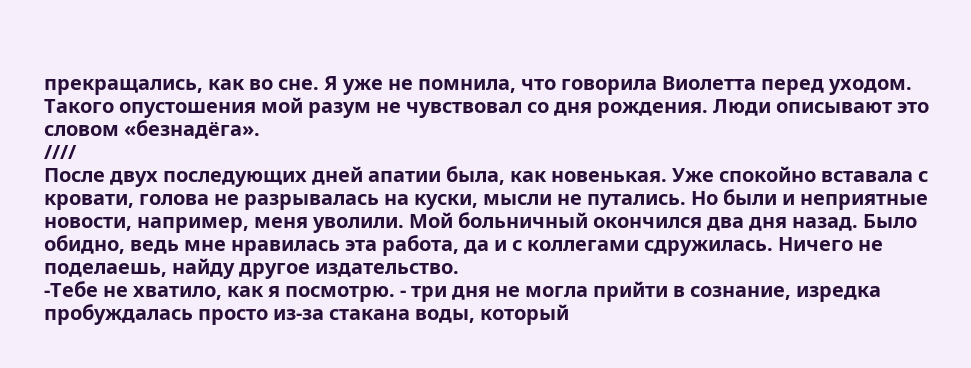прекращались, как во сне. Я уже не помнила, что говорила Виолетта перед уходом. Такого опустошения мой разум не чувствовал со дня рождения. Люди описывают это словом «безнадёга».
////
После двух последующих дней апатии была, как новенькая. Уже спокойно вставала с кровати, голова не разрывалась на куски, мысли не путались. Но были и неприятные новости, например, меня уволили. Мой больничный окончился два дня назад. Было обидно, ведь мне нравилась эта работа, да и с коллегами сдружилась. Ничего не поделаешь, найду другое издательство.
-Тебе не хватило, как я посмотрю. - три дня не могла прийти в сознание, изредка пробуждалась просто из-за стакана воды, который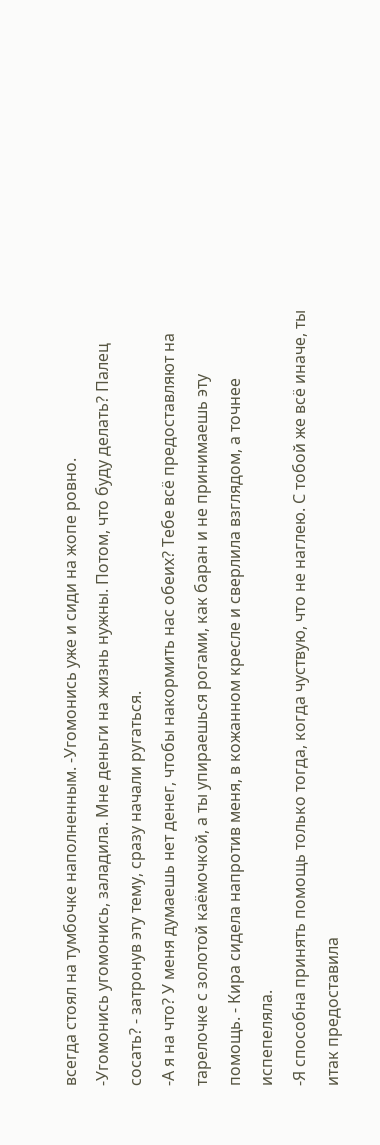всегда стоял на тумбочке наполненным. -Угомонись уже и сиди на жопе ровно.
-Угомонись угомонись, заладила. Мне деньги на жизнь нужны. Потом, что буду делать? Палец сосать? - затронув эту тему, сразу начали ругаться.
-А я на что? У меня думаешь нет денег, чтобы накормить нас обеих? Тебе всё предоставляют на тарелочке с золотой каёмочкой, а ты упираешься рогами, как баран и не принимаешь эту помощь. - Кира сидела напротив меня, в кожанном кресле и сверлила взглядом, а точнее испепеляла.
-Я способна принять помощь только тогда, когда чуствую, что не наглею. С тобой же всё иначе, ты итак предоставила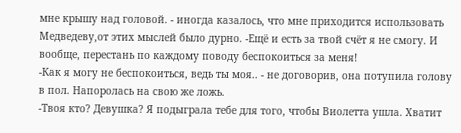мне крышу над головой. - иногда казалось, что мне приходится использовать Медведеву,от этих мыслей было дурно. -Ещё и есть за твой счёт я не смогу. И вообще, перестань по каждому поводу беспокоиться за меня!
-Как я могу не беспокоиться, ведь ты моя.. - не договорив, она потупила голову в пол. Напоролась на свою же ложь.
-Твоя кто? Девушка? Я подыграла тебе для того, чтобы Виолетта ушла. Хватит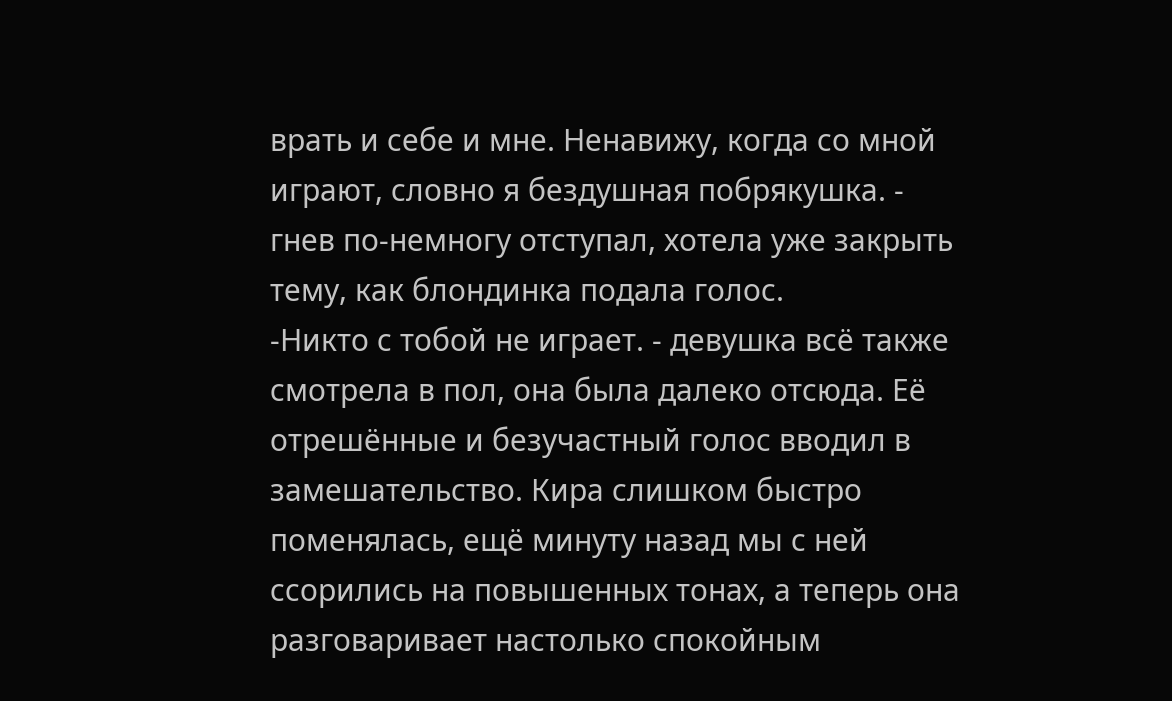врать и себе и мне. Ненавижу, когда со мной играют, словно я бездушная побрякушка. - гнев по-немногу отступал, хотела уже закрыть тему, как блондинка подала голос.
-Никто с тобой не играет. - девушка всё также смотрела в пол, она была далеко отсюда. Её отрешённые и безучастный голос вводил в замешательство. Кира слишком быстро поменялась, ещё минуту назад мы с ней ссорились на повышенных тонах, а теперь она разговаривает настолько спокойным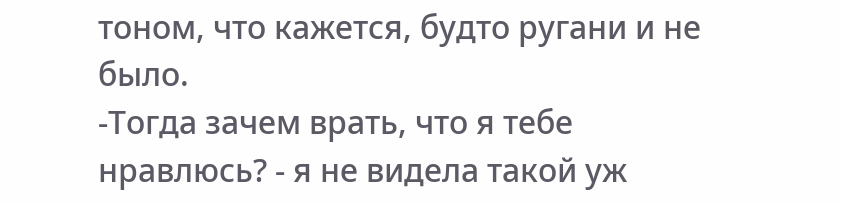тоном, что кажется, будто ругани и не было.
-Тогда зачем врать, что я тебе нравлюсь? - я не видела такой уж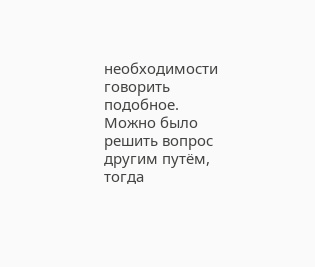необходимости говорить подобное. Можно было решить вопрос другим путём, тогда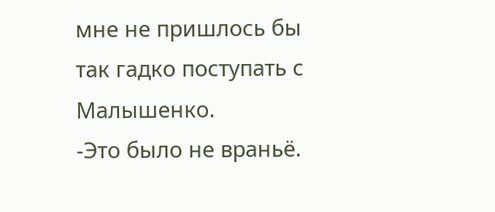мне не пришлось бы так гадко поступать с Малышенко.
-Это было не враньё.